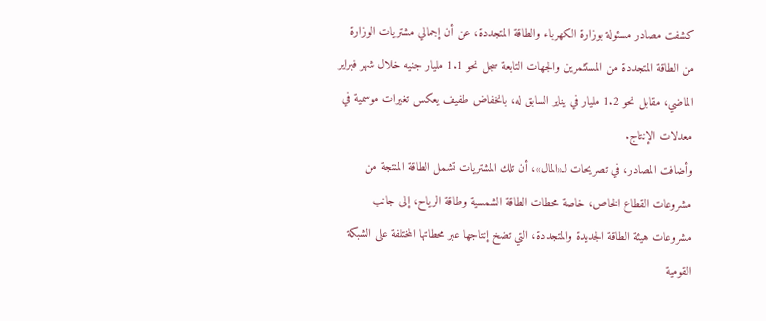كشفت مصادر مسئولة بوزارة الكهرباء والطاقة المتجددة، عن أن إجمالي مشتريات الوزارة من الطاقة المتجددة من المستثمرين والجهات التابعة سجل نحو 1.1 مليار جنيه خلال شهر فبراير الماضي، مقابل نحو 1.2 مليار في يناير السابق له، بانخفاض طفيف يعكس تغيرات موسمية في معدلات الإنتاج.
وأضافت المصادر، في تصريحات لـ«المال»، أن تلك المشتريات تشمل الطاقة المنتجة من مشروعات القطاع الخاص، خاصة محطات الطاقة الشمسية وطاقة الرياح، إلى جانب مشروعات هيئة الطاقة الجديدة والمتجددة، التي تضخ إنتاجها عبر محطاتها المختلفة على الشبكة القومية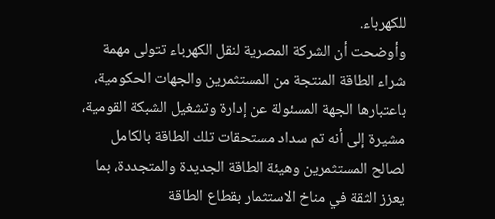للكهرباء.
وأوضحت أن الشركة المصرية لنقل الكهرباء تتولى مهمة شراء الطاقة المنتجة من المستثمرين والجهات الحكومية، باعتبارها الجهة المسئولة عن إدارة وتشغيل الشبكة القومية، مشيرة إلى أنه تم سداد مستحقات تلك الطاقة بالكامل لصالح المستثمرين وهيئة الطاقة الجديدة والمتجددة، بما يعزز الثقة في مناخ الاستثمار بقطاع الطاقة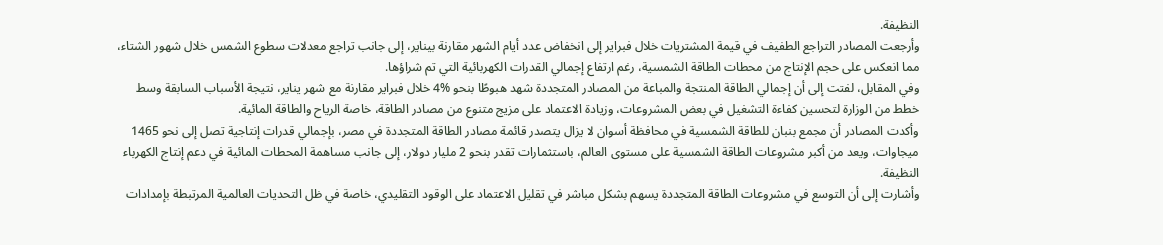النظيفة.
وأرجعت المصادر التراجع الطفيف في قيمة المشتريات خلال فبراير إلى انخفاض عدد أيام الشهر مقارنة بيناير، إلى جانب تراجع معدلات سطوع الشمس خلال شهور الشتاء، مما انعكس على حجم الإنتاج من محطات الطاقة الشمسية، رغم ارتفاع إجمالي القدرات الكهربائية التي تم شراؤها.
وفي المقابل، لفتت إلى أن إجمالي الطاقة المنتجة والمباعة من المصادر المتجددة شهد هبوطًا بنحو %4 خلال فبراير مقارنة مع شهر يناير، نتيجة الأسباب السابقة وسط خطط من الوزارة لتحسين كفاءة التشغيل في بعض المشروعات، وزيادة الاعتماد على مزيج متنوع من مصادر الطاقة، خاصة الرياح والطاقة المائية.
وأكدت المصادر أن مجمع بنبان للطاقة الشمسية في محافظة أسوان لا يزال يتصدر قائمة مصادر الطاقة المتجددة في مصر، بإجمالي قدرات إنتاجية تصل إلى نحو 1465 ميجاوات، ويعد من أكبر مشروعات الطاقة الشمسية على مستوى العالم، باستثمارات تقدر بنحو 2 مليار دولار، إلى جانب مساهمة المحطات المائية في دعم إنتاج الكهرباء النظيفة.
وأشارت إلى أن التوسع في مشروعات الطاقة المتجددة يسهم بشكل مباشر في تقليل الاعتماد على الوقود التقليدي، خاصة في ظل التحديات العالمية المرتبطة بإمدادات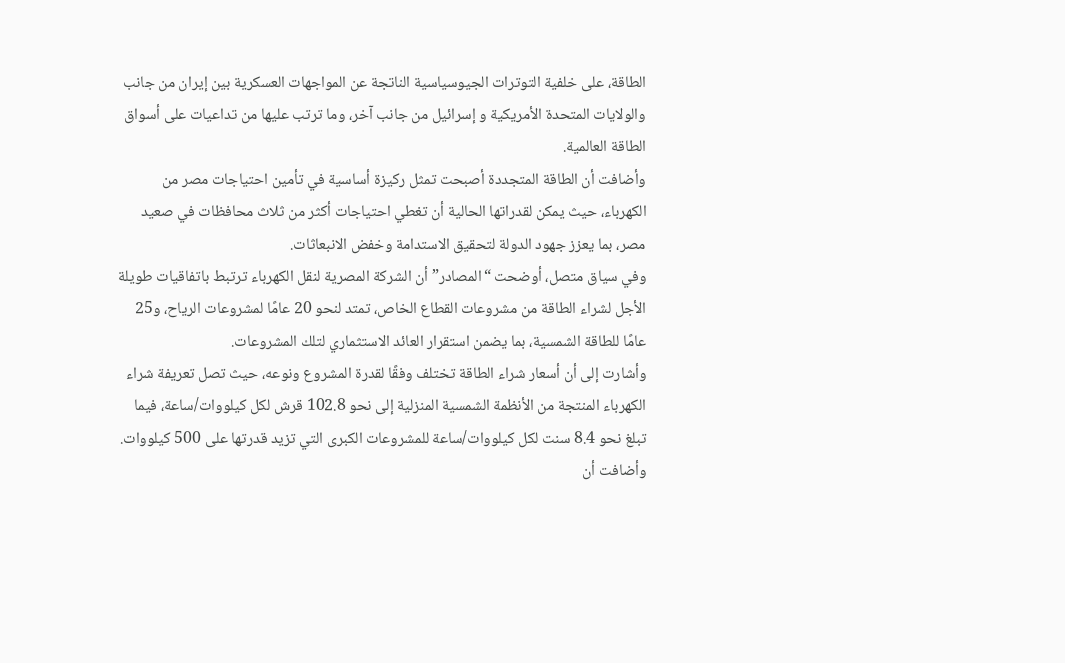الطاقة، على خلفية التوترات الجيوسياسية الناتجة عن المواجهات العسكرية بين إيران من جانب والولايات المتحدة الأمريكية و إسرائيل من جانب آخر، وما ترتب عليها من تداعيات على أسواق الطاقة العالمية.
وأضافت أن الطاقة المتجددة أصبحت تمثل ركيزة أساسية في تأمين احتياجات مصر من الكهرباء، حيث يمكن لقدراتها الحالية أن تغطي احتياجات أكثر من ثلاث محافظات في صعيد مصر، بما يعزز جهود الدولة لتحقيق الاستدامة وخفض الانبعاثات.
وفي سياق متصل، أوضحت “المصادر” أن الشركة المصرية لنقل الكهرباء ترتبط باتفاقيات طويلة الأجل لشراء الطاقة من مشروعات القطاع الخاص، تمتد لنحو 20 عامًا لمشروعات الرياح، و25 عامًا للطاقة الشمسية، بما يضمن استقرار العائد الاستثماري لتلك المشروعات.
وأشارت إلى أن أسعار شراء الطاقة تختلف وفقًا لقدرة المشروع ونوعه، حيث تصل تعريفة شراء الكهرباء المنتجة من الأنظمة الشمسية المنزلية إلى نحو 102.8 قرش لكل كيلووات/ساعة، فيما تبلغ نحو 8.4 سنت لكل كيلووات/ساعة للمشروعات الكبرى التي تزيد قدرتها على 500 كيلووات.
وأضافت أن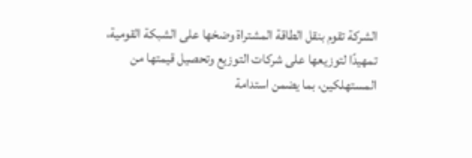الشركة تقوم بنقل الطاقة المشتراة وضخها على الشبكة القومية، تمهيدًا لتوزيعها على شركات التوزيع وتحصيل قيمتها من المستهلكين، بما يضمن استدامة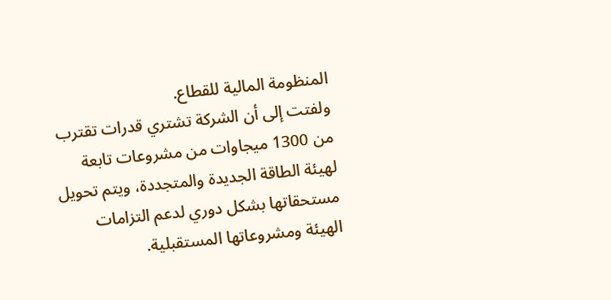المنظومة المالية للقطاع.
ولفتت إلى أن الشركة تشتري قدرات تقترب من 1300 ميجاوات من مشروعات تابعة لهيئة الطاقة الجديدة والمتجددة، ويتم تحويل مستحقاتها بشكل دوري لدعم التزامات الهيئة ومشروعاتها المستقبلية.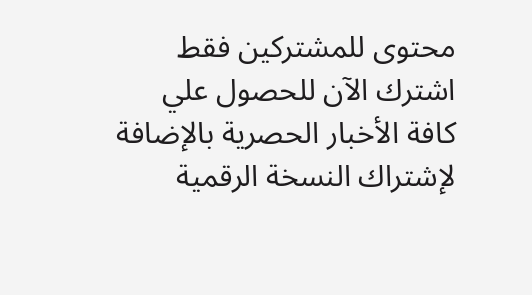محتوى للمشتركين فقط
اشترك الآن للحصول علي كافة الأخبار الحصرية بالإضافة
لإشتراك النسخة الرقمية